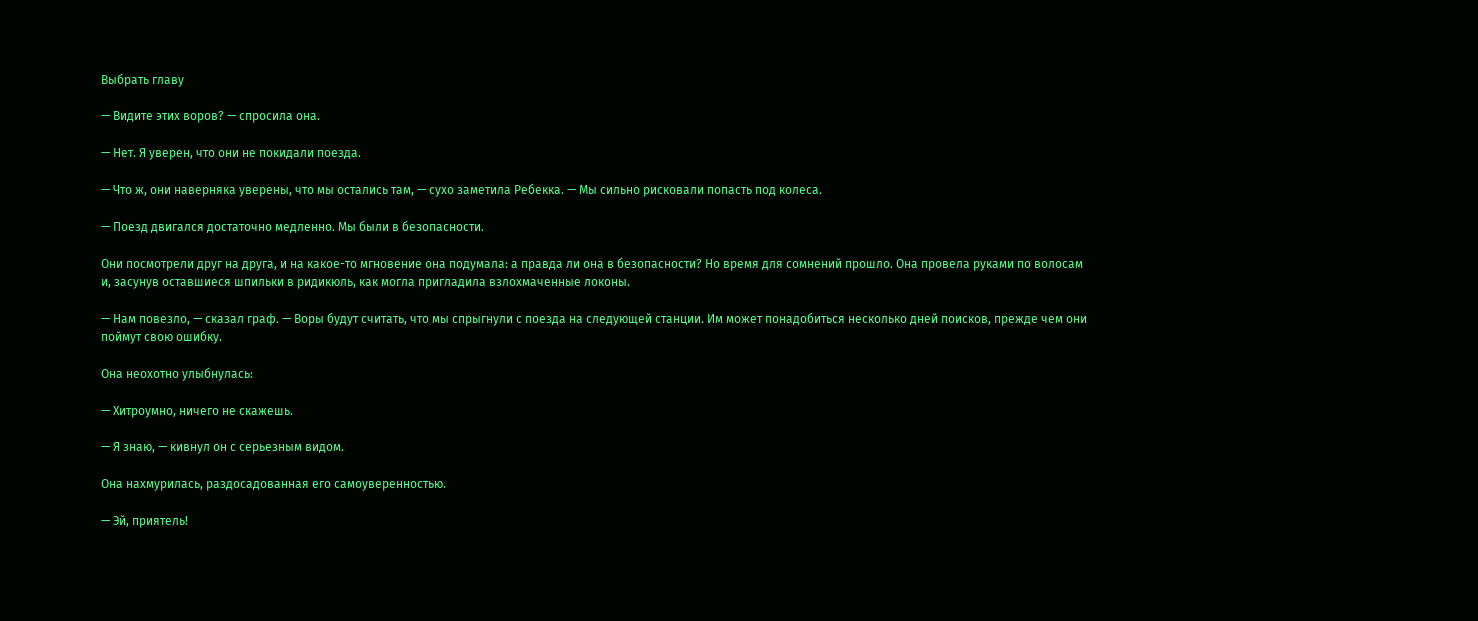Выбрать главу

— Видите этих воров? — спросила она.

— Нет. Я уверен, что они не покидали поезда.

— Что ж, они наверняка уверены, что мы остались там, — сухо заметила Ребекка. — Мы сильно рисковали попасть под колеса.

— Поезд двигался достаточно медленно. Мы были в безопасности.

Они посмотрели друг на друга, и на какое-то мгновение она подумала: а правда ли она в безопасности? Но время для сомнений прошло. Она провела руками по волосам и, засунув оставшиеся шпильки в ридикюль, как могла пригладила взлохмаченные локоны.

— Нам повезло, — сказал граф. — Воры будут считать, что мы спрыгнули с поезда на следующей станции. Им может понадобиться несколько дней поисков, прежде чем они поймут свою ошибку.

Она неохотно улыбнулась:

— Хитроумно, ничего не скажешь.

— Я знаю, — кивнул он с серьезным видом.

Она нахмурилась, раздосадованная его самоуверенностью.

— Эй, приятель!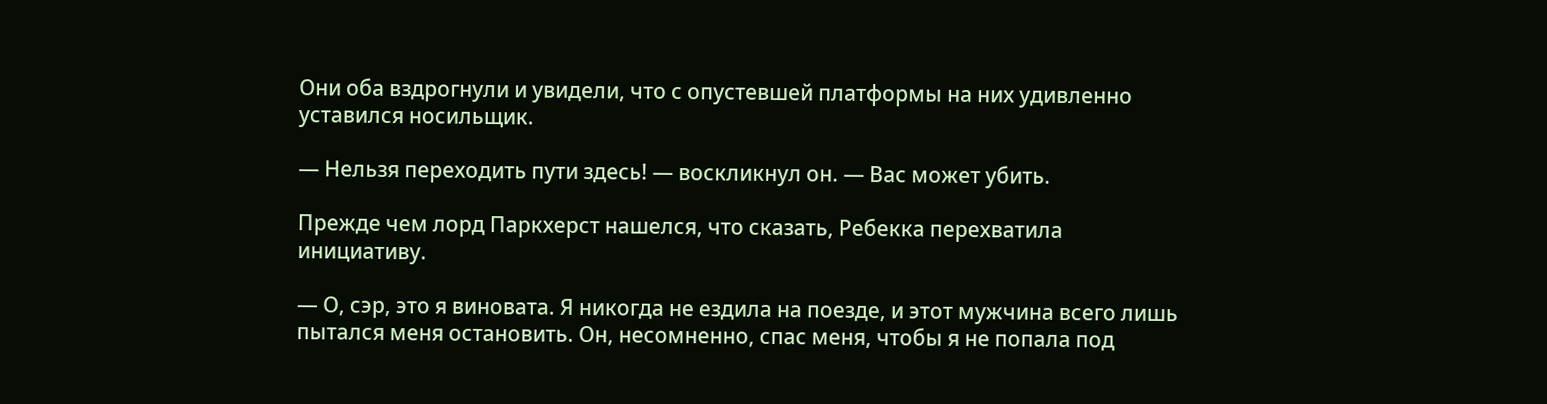Они оба вздрогнули и увидели, что с опустевшей платформы на них удивленно уставился носильщик.

— Нельзя переходить пути здесь! — воскликнул он. — Вас может убить.

Прежде чем лорд Паркхерст нашелся, что сказать, Ребекка перехватила инициативу.

— О, сэр, это я виновата. Я никогда не ездила на поезде, и этот мужчина всего лишь пытался меня остановить. Он, несомненно, спас меня, чтобы я не попала под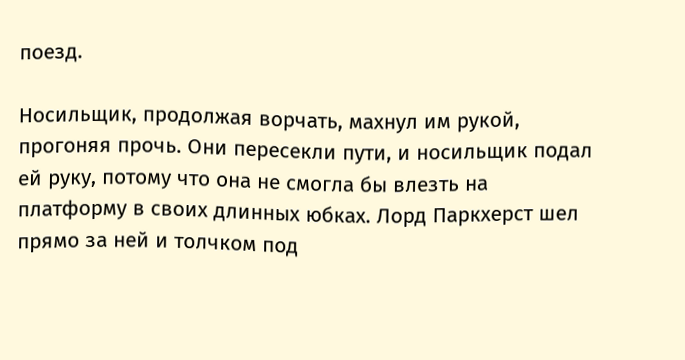поезд.

Носильщик, продолжая ворчать, махнул им рукой, прогоняя прочь. Они пересекли пути, и носильщик подал ей руку, потому что она не смогла бы влезть на платформу в своих длинных юбках. Лорд Паркхерст шел прямо за ней и толчком под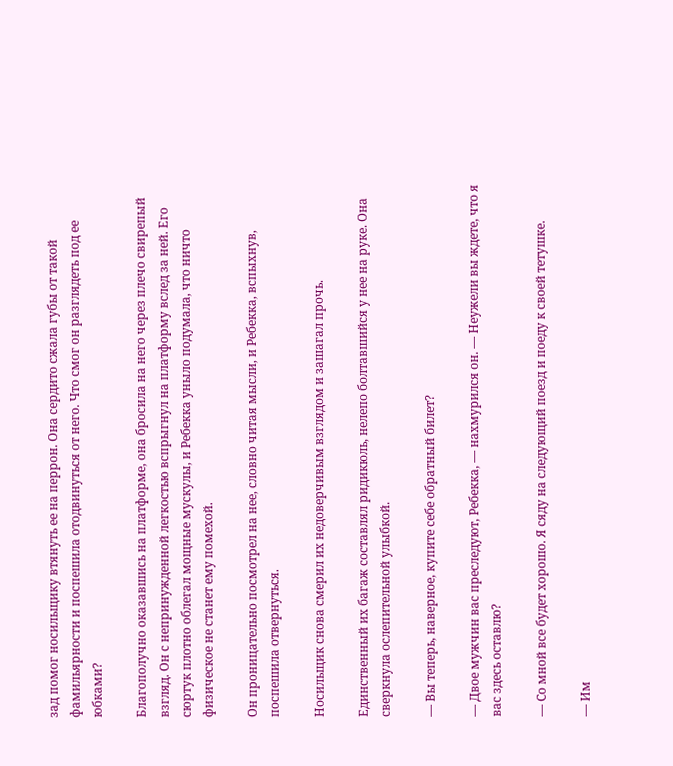зад помог носильщику втянуть ее на перрон. Она сердито сжала губы от такой фамильярности и поспешила отодвинуться от него. Что смог он разглядеть под ее юбками?

Благополучно оказавшись на платформе, она бросила на него через плечо свирепый взгляд. Он с непринужденной легкостью вспрыгнул на платформу вслед за ней. Его сюртук плотно облегал мощные мускулы, и Ребекка уныло подумала, что ничто физическое не станет ему помехой.

Он проницательно посмотрел на нее, словно читая мысли, и Ребекка, вспыхнув, поспешила отвернуться.

Носильщик снова смерил их недоверчивым взглядом и зашагал прочь.

Единственный их багаж составлял ридикюль, нелепо болтавшийся у нее на руке. Она сверкнула ослепительной улыбкой.

— Вы теперь, наверное, купите себе обратный билет?

— Двое мужчин вас преследуют, Ребекка, — нахмурился он. — Неужели вы ждете, что я вас здесь оставлю?

— Со мной все будет хорошо. Я сяду на следующий поезд и поеду к своей тетушке.

— Им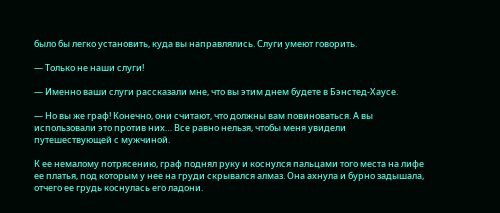было бы легко установить, куда вы направлялись. Слуги умеют говорить.

— Только не наши слуги!

— Именно ваши слуги рассказали мне, что вы этим днем будете в Бэнстед-Хаусе.

— Но вы же граф! Конечно, они считают, что должны вам повиноваться. А вы использовали это против них… Все равно нельзя, чтобы меня увидели путешествующей с мужчиной.

К ее немалому потрясению, граф поднял руку и коснулся пальцами того места на лифе ее платья, под которым у нее на груди скрывался алмаз. Она ахнула и бурно задышала, отчего ее грудь коснулась его ладони.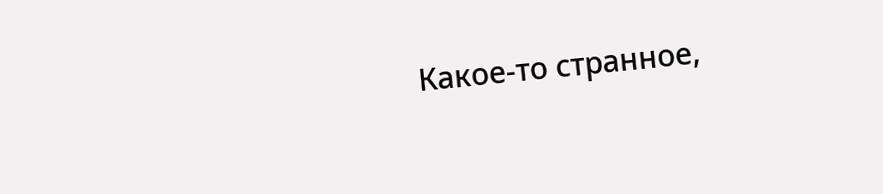Какое-то странное,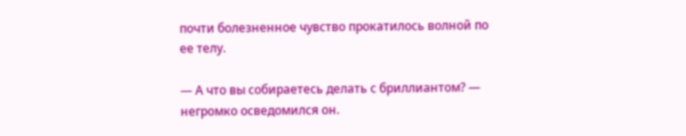почти болезненное чувство прокатилось волной по ее телу.

— А что вы собираетесь делать с бриллиантом? — негромко осведомился он.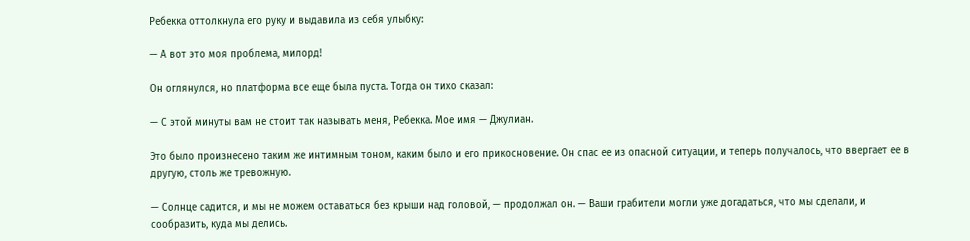Ребекка оттолкнула его руку и выдавила из себя улыбку:

— А вот это моя проблема, милорд!

Он оглянулся, но платформа все еще была пуста. Тогда он тихо сказал:

— С этой минуты вам не стоит так называть меня, Ребекка. Мое имя — Джулиан.

Это было произнесено таким же интимным тоном, каким было и его прикосновение. Он спас ее из опасной ситуации, и теперь получалось, что ввергает ее в другую, столь же тревожную.

— Солнце садится, и мы не можем оставаться без крыши над головой, — продолжал он. — Ваши грабители могли уже догадаться, что мы сделали, и сообразить, куда мы делись.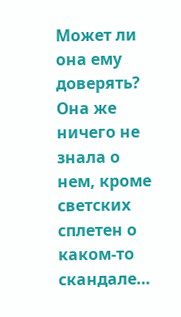Может ли она ему доверять? Она же ничего не знала о нем, кроме светских сплетен о каком-то скандале…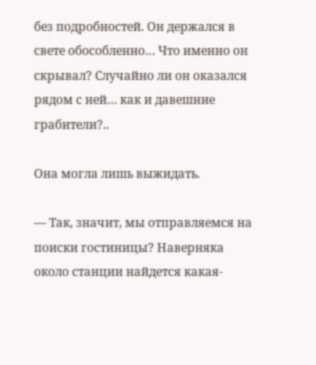без подробностей. Он держался в свете обособленно… Что именно он скрывал? Случайно ли он оказался рядом с ней… как и давешние грабители?..

Она могла лишь выжидать.

— Так, значит, мы отправляемся на поиски гостиницы? Наверняка около станции найдется какая-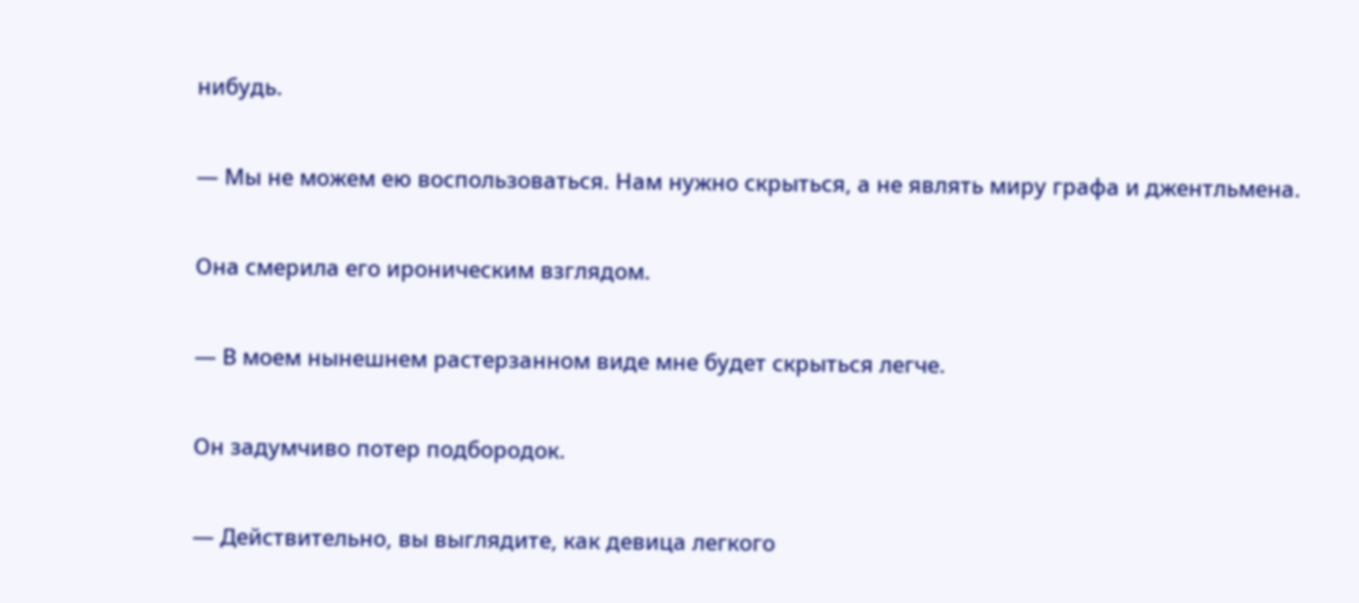нибудь.

— Мы не можем ею воспользоваться. Нам нужно скрыться, а не являть миру графа и джентльмена.

Она смерила его ироническим взглядом.

— В моем нынешнем растерзанном виде мне будет скрыться легче.

Он задумчиво потер подбородок.

— Действительно, вы выглядите, как девица легкого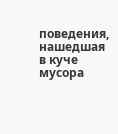поведения, нашедшая в куче мусора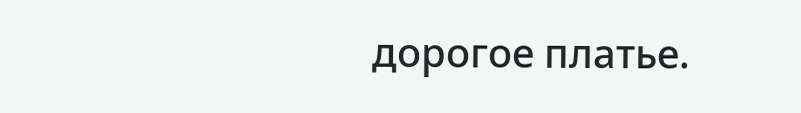дорогое платье.